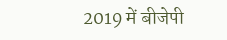2019 में बीजेपी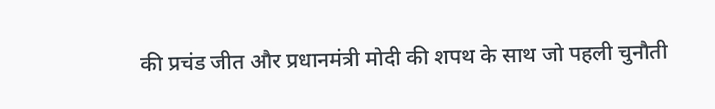की प्रचंड जीत और प्रधानमंत्री मोदी की शपथ के साथ जो पहली चुनौती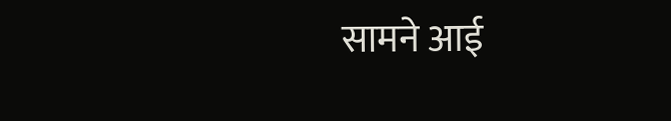सामने आई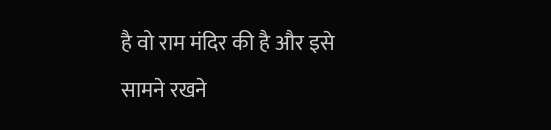है वो राम मंदिर की है और इसे सामने रखने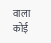वाला कोई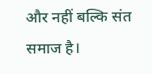और नहीं बल्कि संत समाज है।